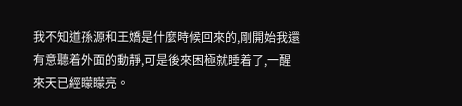我不知道孫源和王嬌是什麼時候回來的,剛開始我還有意聽着外面的動靜,可是後來困極就睡着了,一醒來天已經矇矇亮。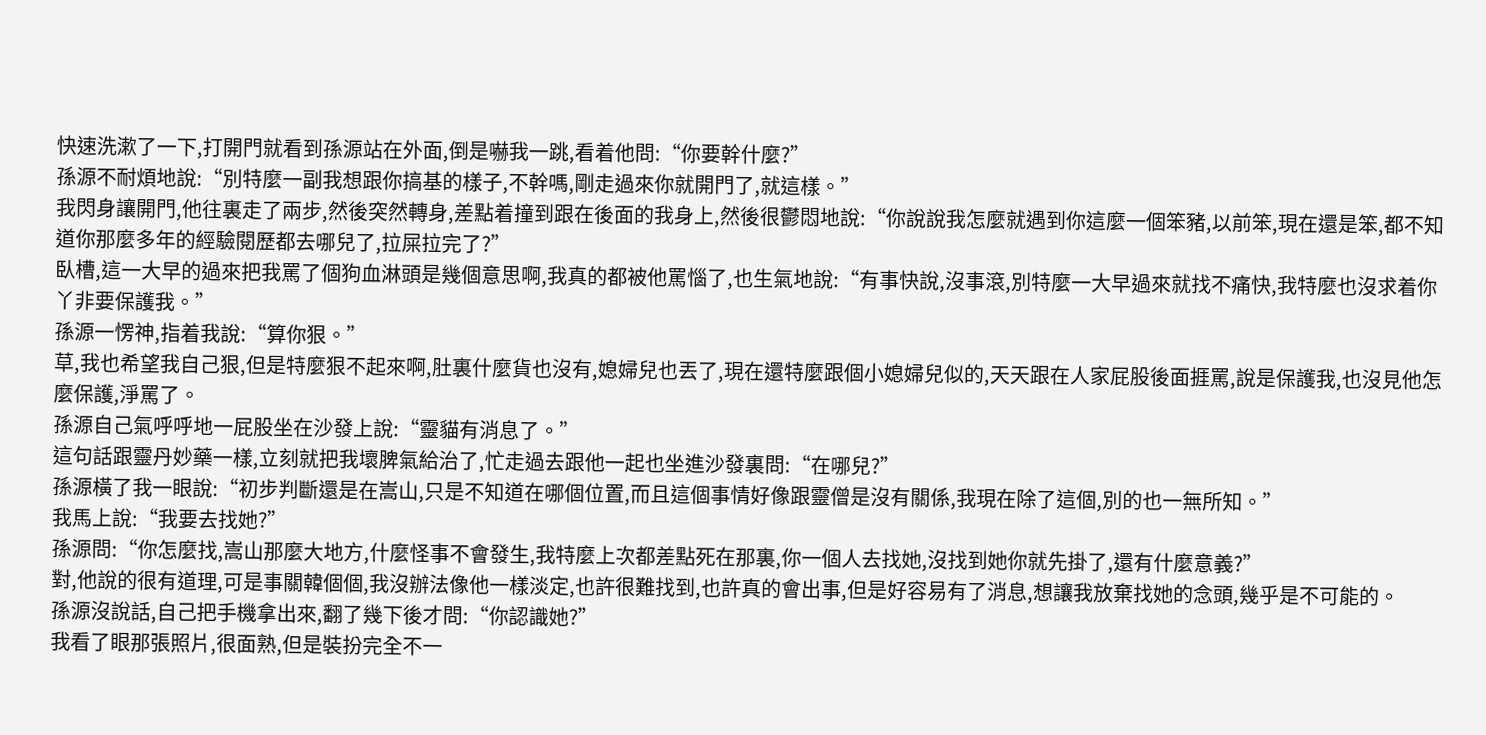快速洗漱了一下,打開門就看到孫源站在外面,倒是嚇我一跳,看着他問:“你要幹什麼?”
孫源不耐煩地說:“別特麼一副我想跟你搞基的樣子,不幹嗎,剛走過來你就開門了,就這樣。”
我閃身讓開門,他往裏走了兩步,然後突然轉身,差點着撞到跟在後面的我身上,然後很鬱悶地說:“你說說我怎麼就遇到你這麼一個笨豬,以前笨,現在還是笨,都不知道你那麼多年的經驗閱歷都去哪兒了,拉屎拉完了?”
臥槽,這一大早的過來把我罵了個狗血淋頭是幾個意思啊,我真的都被他罵惱了,也生氣地說:“有事快說,沒事滾,別特麼一大早過來就找不痛快,我特麼也沒求着你丫非要保護我。”
孫源一愣神,指着我說:“算你狠。”
草,我也希望我自己狠,但是特麼狠不起來啊,肚裏什麼貨也沒有,媳婦兒也丟了,現在還特麼跟個小媳婦兒似的,天天跟在人家屁股後面捱罵,說是保護我,也沒見他怎麼保護,淨罵了。
孫源自己氣呼呼地一屁股坐在沙發上說:“靈貓有消息了。”
這句話跟靈丹妙藥一樣,立刻就把我壞脾氣給治了,忙走過去跟他一起也坐進沙發裏問:“在哪兒?”
孫源橫了我一眼說:“初步判斷還是在嵩山,只是不知道在哪個位置,而且這個事情好像跟靈僧是沒有關係,我現在除了這個,別的也一無所知。”
我馬上說:“我要去找她?”
孫源問:“你怎麼找,嵩山那麼大地方,什麼怪事不會發生,我特麼上次都差點死在那裏,你一個人去找她,沒找到她你就先掛了,還有什麼意義?”
對,他說的很有道理,可是事關韓個個,我沒辦法像他一樣淡定,也許很難找到,也許真的會出事,但是好容易有了消息,想讓我放棄找她的念頭,幾乎是不可能的。
孫源沒說話,自己把手機拿出來,翻了幾下後才問:“你認識她?”
我看了眼那張照片,很面熟,但是裝扮完全不一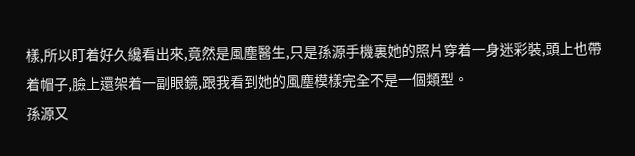樣,所以盯着好久纔看出來,竟然是風塵醫生,只是孫源手機裏她的照片穿着一身迷彩裝,頭上也帶着帽子,臉上還架着一副眼鏡,跟我看到她的風塵模樣完全不是一個類型。
孫源又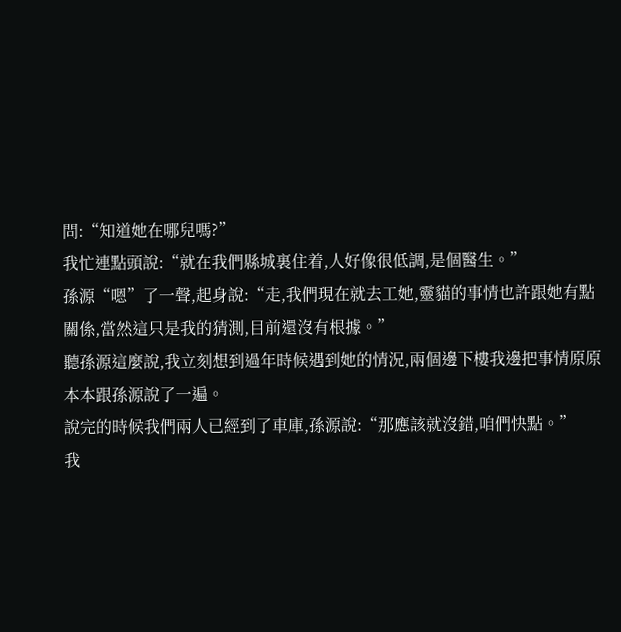問:“知道她在哪兒嗎?”
我忙連點頭說:“就在我們縣城裏住着,人好像很低調,是個醫生。”
孫源“嗯”了一聲,起身說:“走,我們現在就去工她,靈貓的事情也許跟她有點關係,當然這只是我的猜測,目前還沒有根據。”
聽孫源這麼說,我立刻想到過年時候遇到她的情況,兩個邊下樓我邊把事情原原本本跟孫源說了一遍。
說完的時候我們兩人已經到了車庫,孫源說:“那應該就沒錯,咱們快點。”
我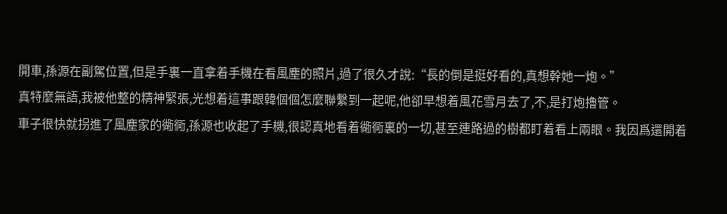開車,孫源在副駕位置,但是手裏一直拿着手機在看風塵的照片,過了很久才說:“長的倒是挺好看的,真想幹她一炮。”
真特麼無語,我被他整的精神緊張,光想着這事跟韓個個怎麼聯繫到一起呢,他卻早想着風花雪月去了,不,是打炮擼管。
車子很快就拐進了風塵家的衚衕,孫源也收起了手機,很認真地看着衚衕裏的一切,甚至連路過的樹都盯着看上兩眼。我因爲還開着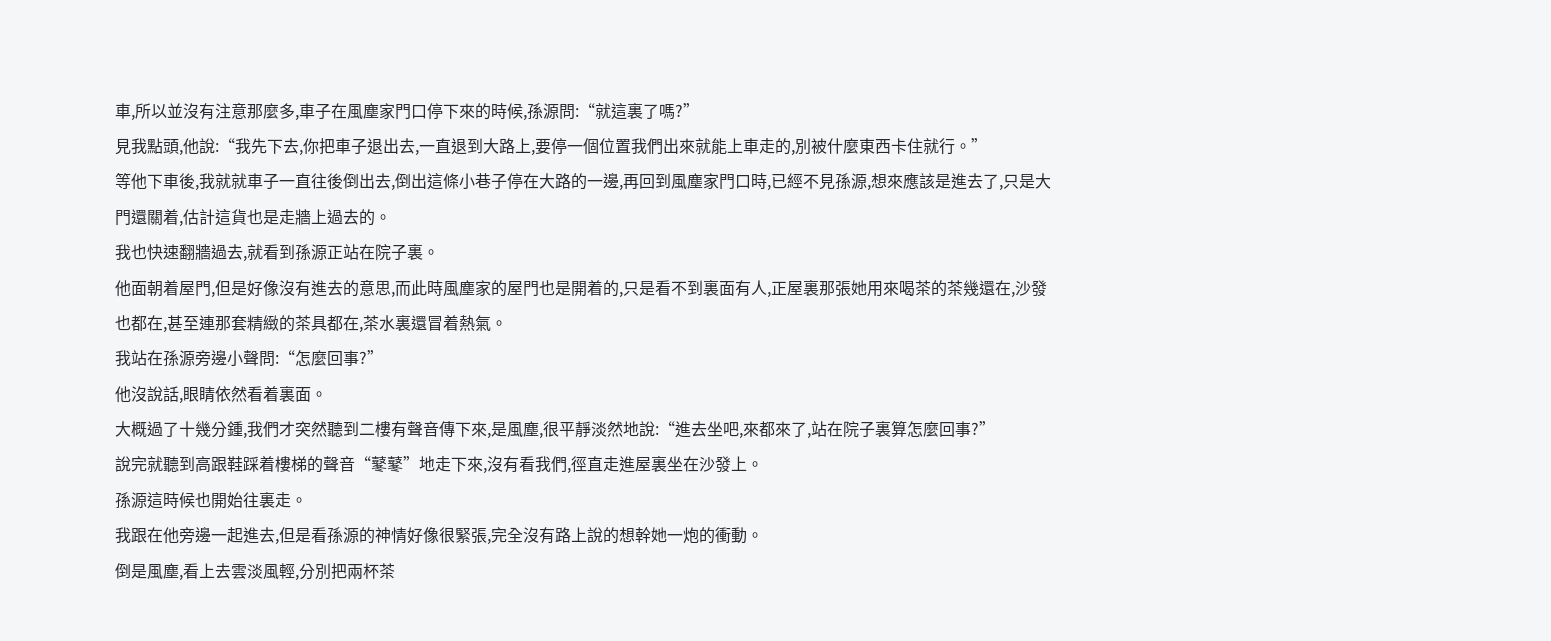車,所以並沒有注意那麼多,車子在風塵家門口停下來的時候,孫源問:“就這裏了嗎?”
見我點頭,他說:“我先下去,你把車子退出去,一直退到大路上,要停一個位置我們出來就能上車走的,別被什麼東西卡住就行。”
等他下車後,我就就車子一直往後倒出去,倒出這條小巷子停在大路的一邊,再回到風塵家門口時,已經不見孫源,想來應該是進去了,只是大門還關着,估計這貨也是走牆上過去的。
我也快速翻牆過去,就看到孫源正站在院子裏。
他面朝着屋門,但是好像沒有進去的意思,而此時風塵家的屋門也是開着的,只是看不到裏面有人,正屋裏那張她用來喝茶的茶幾還在,沙發也都在,甚至連那套精緻的茶具都在,茶水裏還冒着熱氣。
我站在孫源旁邊小聲問:“怎麼回事?”
他沒說話,眼睛依然看着裏面。
大概過了十幾分鍾,我們才突然聽到二樓有聲音傳下來,是風塵,很平靜淡然地說:“進去坐吧,來都來了,站在院子裏算怎麼回事?”
說完就聽到高跟鞋踩着樓梯的聲音“鼕鼕”地走下來,沒有看我們,徑直走進屋裏坐在沙發上。
孫源這時候也開始往裏走。
我跟在他旁邊一起進去,但是看孫源的神情好像很緊張,完全沒有路上說的想幹她一炮的衝動。
倒是風塵,看上去雲淡風輕,分別把兩杯茶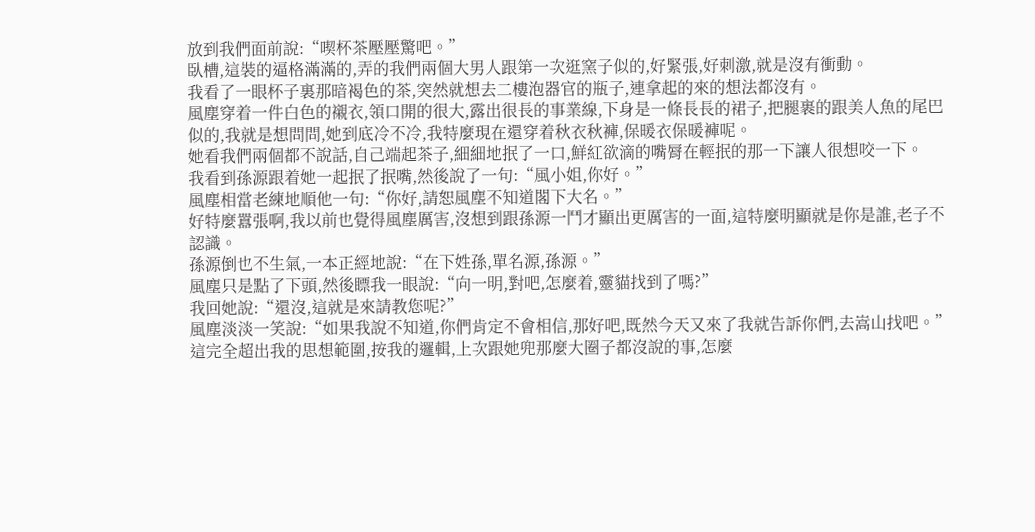放到我們面前說:“喫杯茶壓壓驚吧。”
臥槽,這裝的逼格滿滿的,弄的我們兩個大男人跟第一次逛窯子似的,好緊張,好刺激,就是沒有衝動。
我看了一眼杯子裏那暗褐色的茶,突然就想去二樓泡器官的瓶子,連拿起的來的想法都沒有。
風塵穿着一件白色的襯衣,領口開的很大,露出很長的事業線,下身是一條長長的裙子,把腿裹的跟美人魚的尾巴似的,我就是想問問,她到底冷不冷,我特麼現在還穿着秋衣秋褲,保暖衣保暖褲呢。
她看我們兩個都不說話,自己端起茶子,細細地抿了一口,鮮紅欲滴的嘴脣在輕抿的那一下讓人很想咬一下。
我看到孫源跟着她一起抿了抿嘴,然後說了一句:“風小姐,你好。”
風塵相當老練地順他一句:“你好,請恕風塵不知道閣下大名。”
好特麼囂張啊,我以前也覺得風塵厲害,沒想到跟孫源一鬥才顯出更厲害的一面,這特麼明顯就是你是誰,老子不認識。
孫源倒也不生氣,一本正經地說:“在下姓孫,單名源,孫源。”
風塵只是點了下頭,然後瞟我一眼說:“向一明,對吧,怎麼着,靈貓找到了嗎?”
我回她說:“還沒,這就是來請教您呢?”
風塵淡淡一笑說:“如果我說不知道,你們肯定不會相信,那好吧,既然今天又來了我就告訴你們,去嵩山找吧。”
這完全超出我的思想範圍,按我的邏輯,上次跟她兜那麼大圈子都沒說的事,怎麼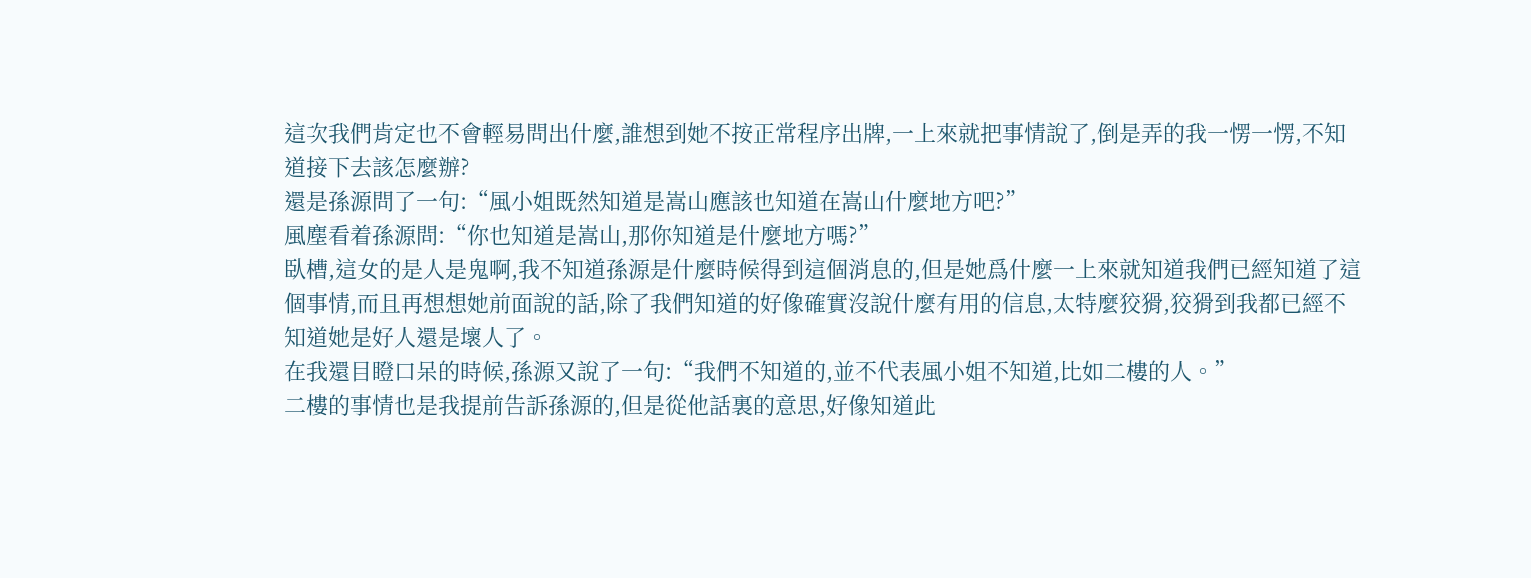這次我們肯定也不會輕易問出什麼,誰想到她不按正常程序出牌,一上來就把事情說了,倒是弄的我一愣一愣,不知道接下去該怎麼辦?
還是孫源問了一句:“風小姐既然知道是嵩山應該也知道在嵩山什麼地方吧?”
風塵看着孫源問:“你也知道是嵩山,那你知道是什麼地方嗎?”
臥槽,這女的是人是鬼啊,我不知道孫源是什麼時候得到這個消息的,但是她爲什麼一上來就知道我們已經知道了這個事情,而且再想想她前面說的話,除了我們知道的好像確實沒說什麼有用的信息,太特麼狡猾,狡猾到我都已經不知道她是好人還是壞人了。
在我還目瞪口呆的時候,孫源又說了一句:“我們不知道的,並不代表風小姐不知道,比如二樓的人。”
二樓的事情也是我提前告訴孫源的,但是從他話裏的意思,好像知道此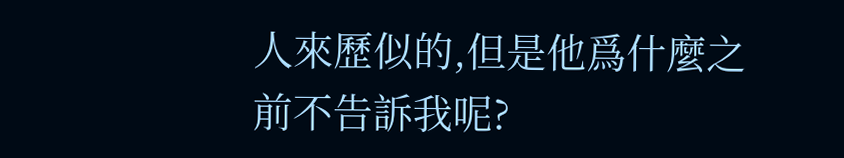人來歷似的,但是他爲什麼之前不告訴我呢?